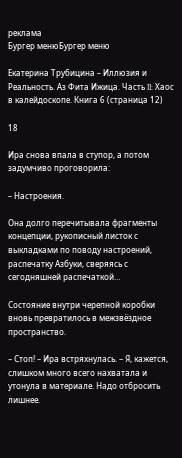реклама
Бургер менюБургер меню

Екатерина Трубицина – Иллюзия и Реальность. Аз Фита Ижица. Часть II: Хаос в калейдоскопе. Книга 6 (страница 12)

18

Ира снова впала в ступор, а потом задумчиво проговорила:

– Настроения.

Она долго перечитывала фрагменты концепции, рукописный листок с выкладками по поводу настроений, распечатку Азбуки, сверяясь с сегодняшней распечаткой…

Состояние внутри черепной коробки вновь превратилось в межзвёздное пространство.

– Стоп! – Ира встряхнулась. – Я, кажется, слишком много всего нахватала и утонула в материале. Надо отбросить лишнее.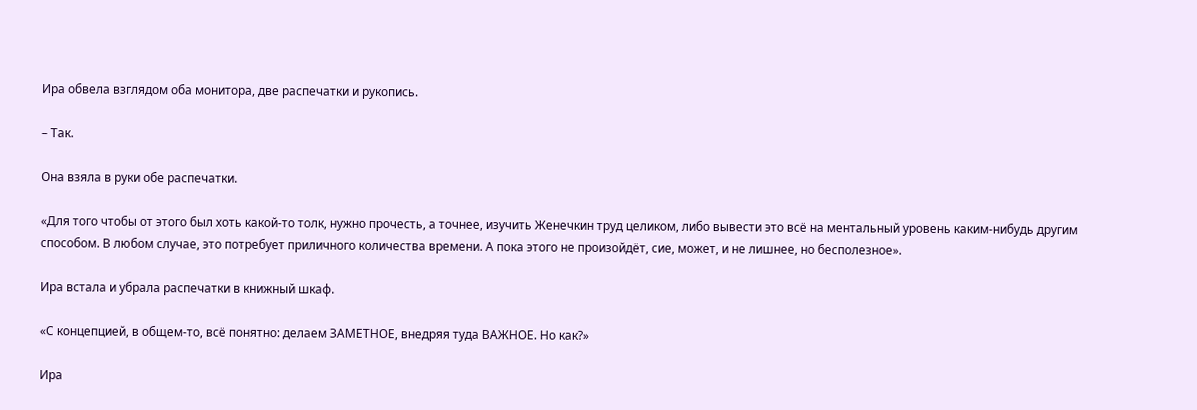Ира обвела взглядом оба монитора, две распечатки и рукопись.

– Так.

Она взяла в руки обе распечатки.

«Для того чтобы от этого был хоть какой-то толк, нужно прочесть, а точнее, изучить Женечкин труд целиком, либо вывести это всё на ментальный уровень каким-нибудь другим способом. В любом случае, это потребует приличного количества времени. А пока этого не произойдёт, сие, может, и не лишнее, но бесполезное».

Ира встала и убрала распечатки в книжный шкаф.

«С концепцией, в общем-то, всё понятно: делаем ЗАМЕТНОЕ, внедряя туда ВАЖНОЕ. Но как?»

Ира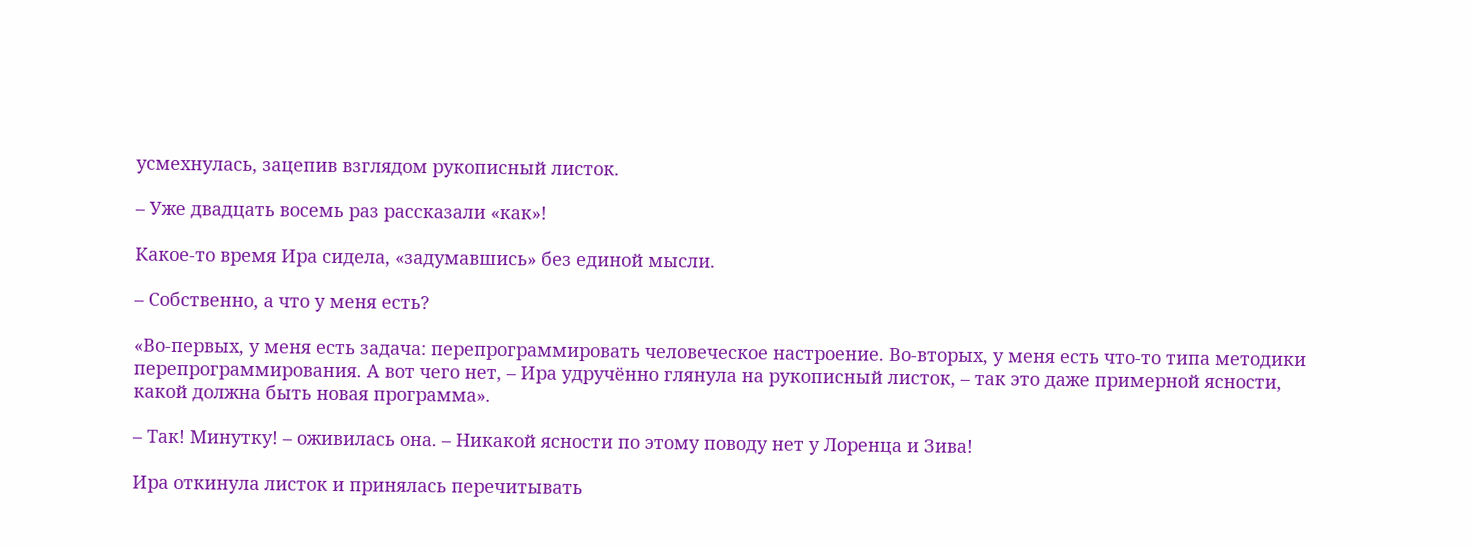усмехнулась, зацепив взглядом рукописный листок.

– Уже двадцать восемь раз рассказали «как»!

Какое-то время Ира сидела, «задумавшись» без единой мысли.

– Собственно, а что у меня есть?

«Во-первых, у меня есть задача: перепрограммировать человеческое настроение. Во-вторых, у меня есть что-то типа методики перепрограммирования. А вот чего нет, – Ира удручённо глянула на рукописный листок, – так это даже примерной ясности, какой должна быть новая программа».

– Так! Минутку! – оживилась она. – Никакой ясности по этому поводу нет у Лоренца и Зива!

Ира откинула листок и принялась перечитывать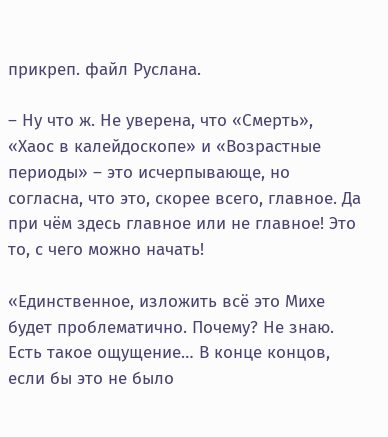прикреп. файл Руслана.

– Ну что ж. Не уверена, что «Смерть», «Хаос в калейдоскопе» и «Возрастные периоды» – это исчерпывающе, но согласна, что это, скорее всего, главное. Да при чём здесь главное или не главное! Это то, с чего можно начать!

«Единственное, изложить всё это Михе будет проблематично. Почему? Не знаю. Есть такое ощущение… В конце концов, если бы это не было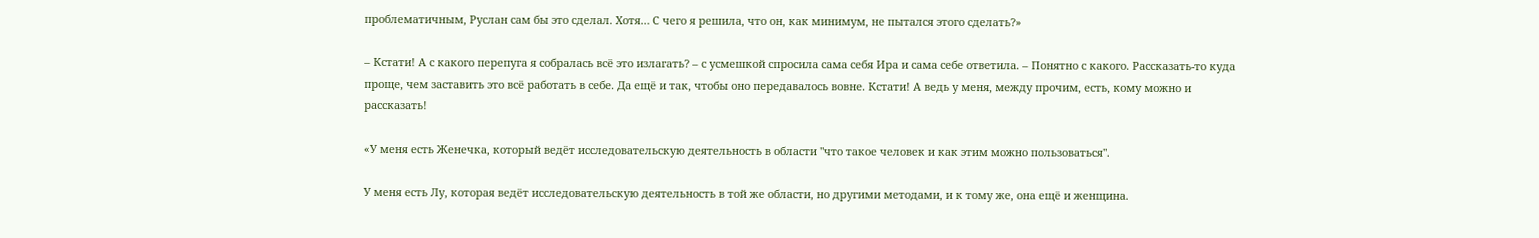проблематичным, Руслан сам бы это сделал. Хотя… С чего я решила, что он, как минимум, не пытался этого сделать?»

– Кстати! А с какого перепуга я собралась всё это излагать? – с усмешкой спросила сама себя Ира и сама себе ответила. – Понятно с какого. Рассказать-то куда проще, чем заставить это всё работать в себе. Да ещё и так, чтобы оно передавалось вовне. Кстати! А ведь у меня, между прочим, есть, кому можно и рассказать!

«У меня есть Женечка, который ведёт исследовательскую деятельность в области "что такое человек и как этим можно пользоваться".

У меня есть Лу, которая ведёт исследовательскую деятельность в той же области, но другими методами, и к тому же, она ещё и женщина.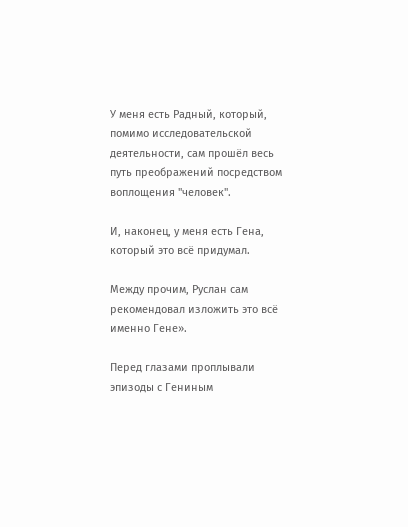У меня есть Радный, который, помимо исследовательской деятельности, сам прошёл весь путь преображений посредством воплощения "человек".

И, наконец, у меня есть Гена, который это всё придумал.

Между прочим, Руслан сам рекомендовал изложить это всё именно Гене».

Перед глазами проплывали эпизоды с Гениным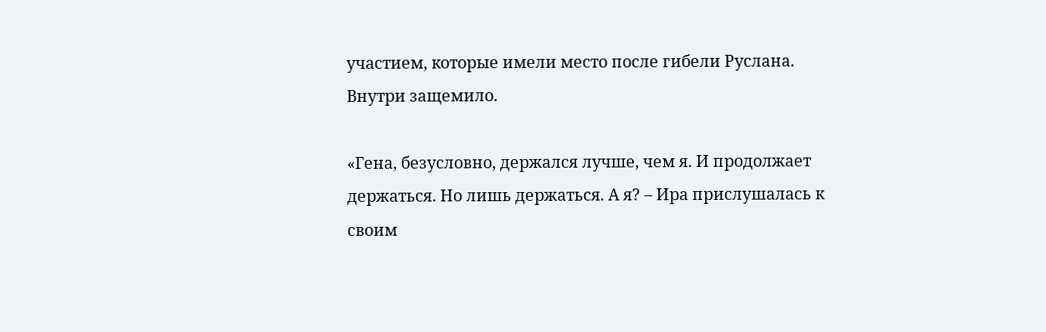участием, которые имели место после гибели Руслана. Внутри защемило.

«Гена, безусловно, держался лучше, чем я. И продолжает держаться. Но лишь держаться. А я? – Ира прислушалась к своим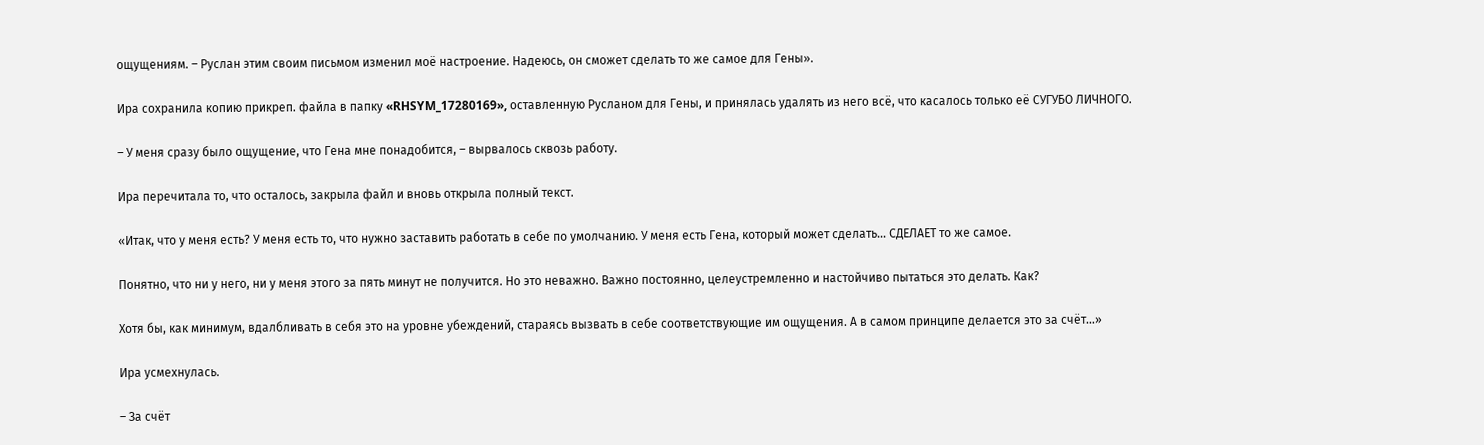ощущениям. – Руслан этим своим письмом изменил моё настроение. Надеюсь, он сможет сделать то же самое для Гены».

Ира сохранила копию прикреп. файла в папку «RHSYM_17280169», оставленную Русланом для Гены, и принялась удалять из него всё, что касалось только её СУГУБО ЛИЧНОГО.

– У меня сразу было ощущение, что Гена мне понадобится, – вырвалось сквозь работу.

Ира перечитала то, что осталось, закрыла файл и вновь открыла полный текст.

«Итак, что у меня есть? У меня есть то, что нужно заставить работать в себе по умолчанию. У меня есть Гена, который может сделать… СДЕЛАЕТ то же самое.

Понятно, что ни у него, ни у меня этого за пять минут не получится. Но это неважно. Важно постоянно, целеустремленно и настойчиво пытаться это делать. Как?

Хотя бы, как минимум, вдалбливать в себя это на уровне убеждений, стараясь вызвать в себе соответствующие им ощущения. А в самом принципе делается это за счёт…»

Ира усмехнулась.

– За счёт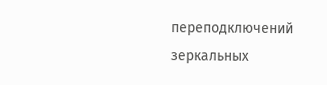переподключений зеркальных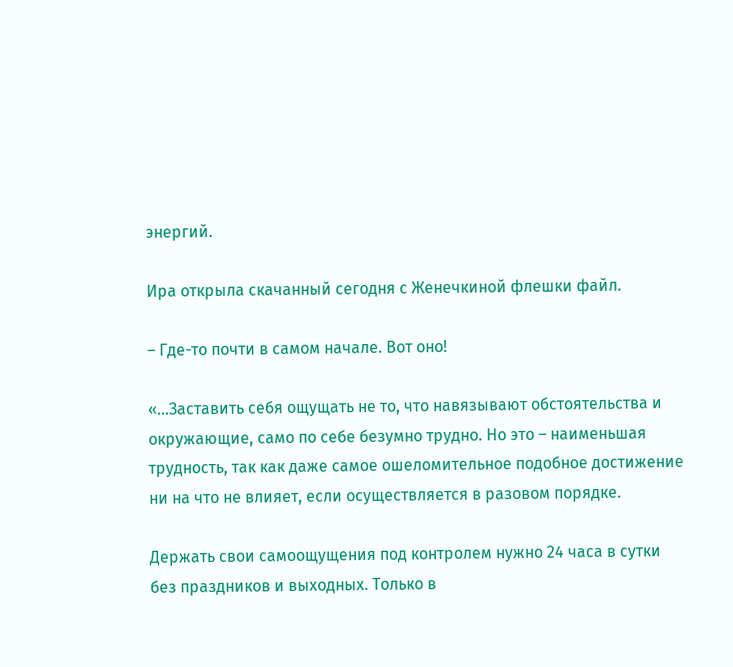энергий.

Ира открыла скачанный сегодня с Женечкиной флешки файл.

– Где-то почти в самом начале. Вот оно!

«…Заставить себя ощущать не то, что навязывают обстоятельства и окружающие, само по себе безумно трудно. Но это – наименьшая трудность, так как даже самое ошеломительное подобное достижение ни на что не влияет, если осуществляется в разовом порядке.

Держать свои самоощущения под контролем нужно 24 часа в сутки без праздников и выходных. Только в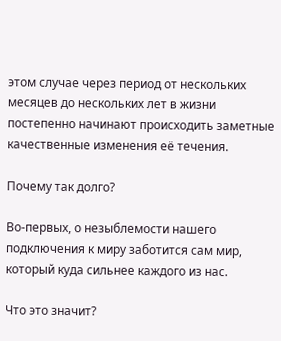этом случае через период от нескольких месяцев до нескольких лет в жизни постепенно начинают происходить заметные качественные изменения её течения.

Почему так долго?

Во-первых, о незыблемости нашего подключения к миру заботится сам мир, который куда сильнее каждого из нас.

Что это значит?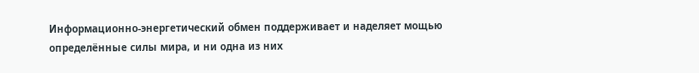Информационно-энергетический обмен поддерживает и наделяет мощью определённые силы мира, и ни одна из них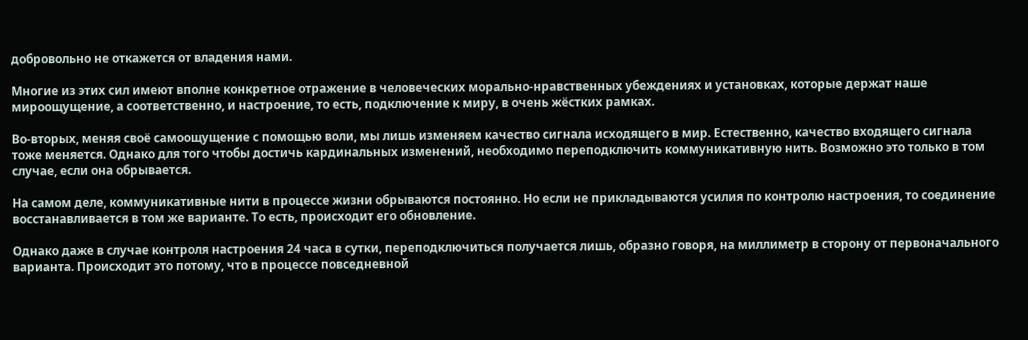добровольно не откажется от владения нами.

Многие из этих сил имеют вполне конкретное отражение в человеческих морально-нравственных убеждениях и установках, которые держат наше мироощущение, а соответственно, и настроение, то есть, подключение к миру, в очень жёстких рамках.

Во-вторых, меняя своё самоощущение с помощью воли, мы лишь изменяем качество сигнала исходящего в мир. Естественно, качество входящего сигнала тоже меняется. Однако для того чтобы достичь кардинальных изменений, необходимо переподключить коммуникативную нить. Возможно это только в том случае, если она обрывается.

На самом деле, коммуникативные нити в процессе жизни обрываются постоянно. Но если не прикладываются усилия по контролю настроения, то соединение восстанавливается в том же варианте. То есть, происходит его обновление.

Однако даже в случае контроля настроения 24 часа в сутки, переподключиться получается лишь, образно говоря, на миллиметр в сторону от первоначального варианта. Происходит это потому, что в процессе повседневной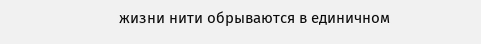жизни нити обрываются в единичном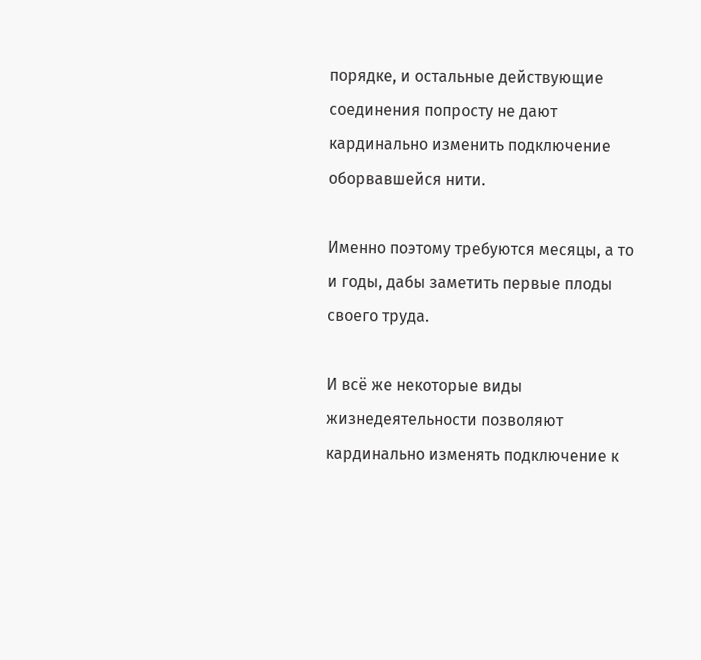порядке, и остальные действующие соединения попросту не дают кардинально изменить подключение оборвавшейся нити.

Именно поэтому требуются месяцы, а то и годы, дабы заметить первые плоды своего труда.

И всё же некоторые виды жизнедеятельности позволяют кардинально изменять подключение к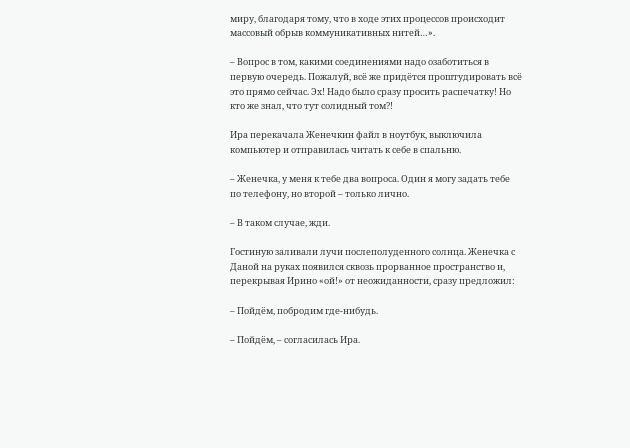миру, благодаря тому, что в ходе этих процессов происходит массовый обрыв коммуникативных нитей…».

– Вопрос в том, какими соединениями надо озаботиться в первую очередь. Пожалуй, всё же придётся проштудировать всё это прямо сейчас. Эх! Надо было сразу просить распечатку! Но кто же знал, что тут солидный том?!

Ира перекачала Женечкин файл в ноутбук, выключила компьютер и отправилась читать к себе в спальню.

– Женечка, у меня к тебе два вопроса. Один я могу задать тебе по телефону, но второй – только лично.

– В таком случае, жди.

Гостиную заливали лучи послеполуденного солнца. Женечка с Даной на руках появился сквозь прорванное пространство и, перекрывая Ирино «ой!» от неожиданности, сразу предложил:

– Пойдём, побродим где-нибудь.

– Пойдём, – согласилась Ира.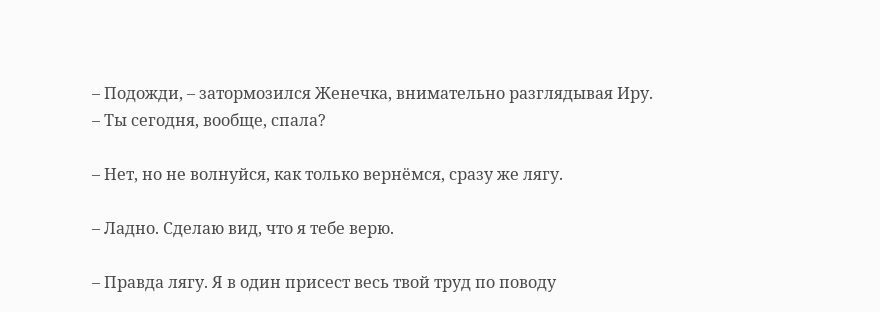– Подожди, – затормозился Женечка, внимательно разглядывая Иру. – Ты сегодня, вообще, спала?

– Нет, но не волнуйся, как только вернёмся, сразу же лягу.

– Ладно. Сделаю вид, что я тебе верю.

– Правда лягу. Я в один присест весь твой труд по поводу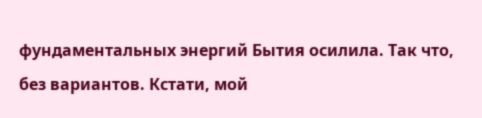фундаментальных энергий Бытия осилила. Так что, без вариантов. Кстати, мой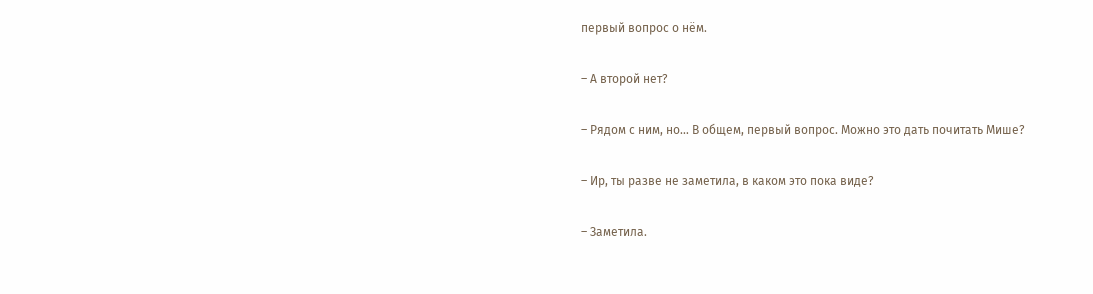первый вопрос о нём.

– А второй нет?

– Рядом с ним, но… В общем, первый вопрос. Можно это дать почитать Мише?

– Ир, ты разве не заметила, в каком это пока виде?

– Заметила.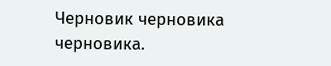Черновик черновика черновика.